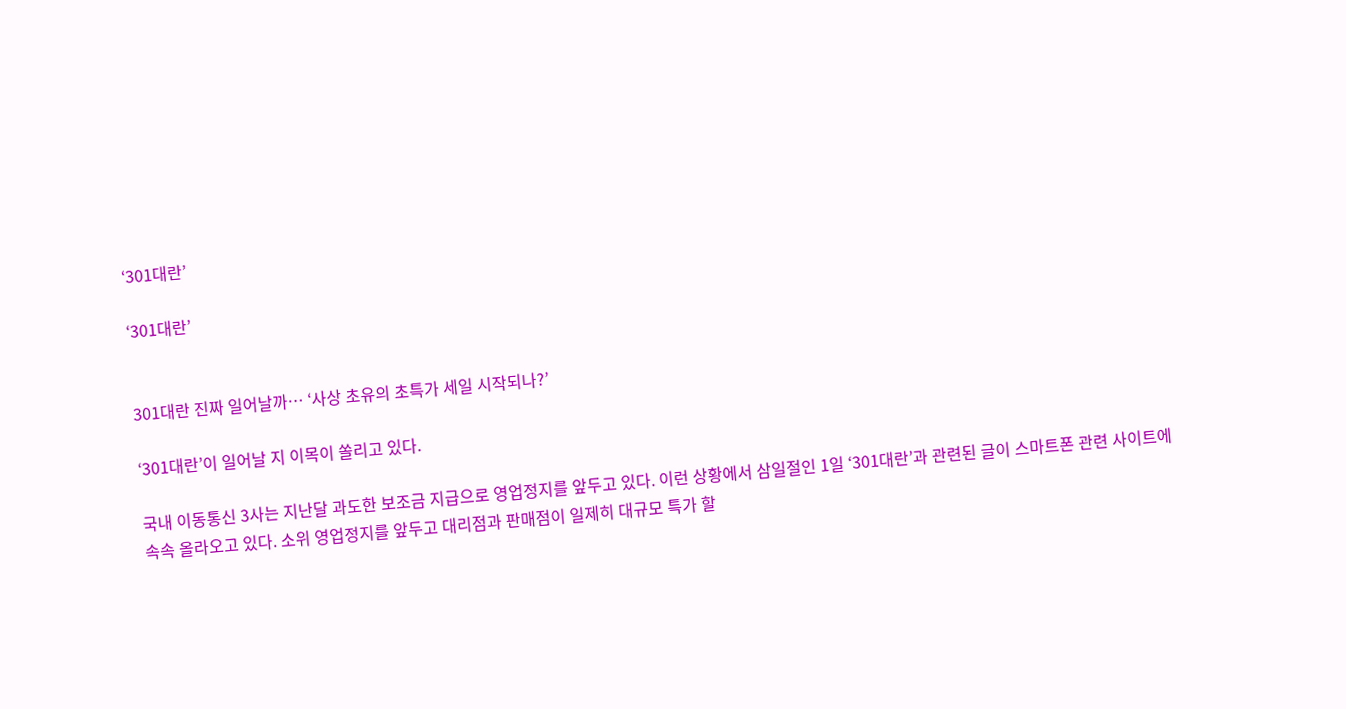‘301대란’

‘301대란’


301대란 진짜 일어날까… ‘사상 초유의 초특가 세일 시작되나?’

‘301대란’이 일어날 지 이목이 쏠리고 있다.

국내 이동통신 3사는 지난달 과도한 보조금 지급으로 영업정지를 앞두고 있다. 이런 상황에서 삼일절인 1일 ‘301대란’과 관련된 글이 스마트폰 관련 사이트에 속속 올라오고 있다. 소위 영업정지를 앞두고 대리점과 판매점이 일제히 대규모 특가 할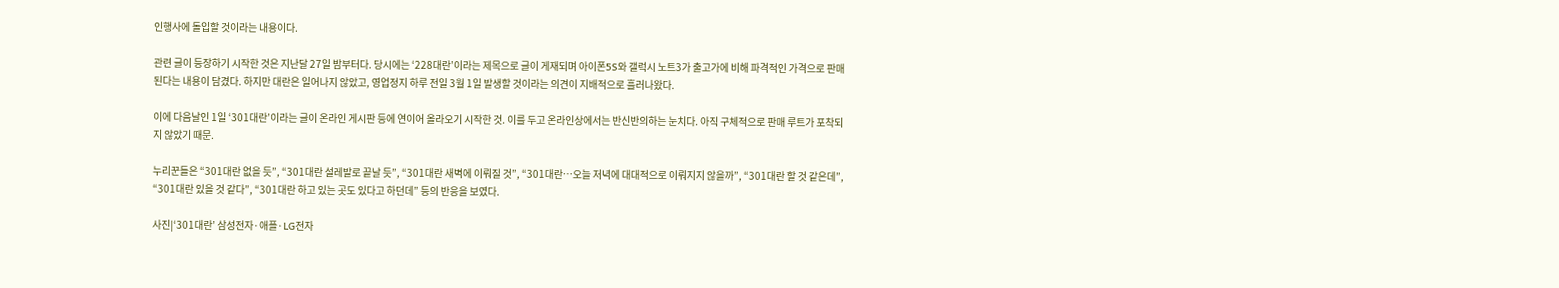인행사에 돌입할 것이라는 내용이다.

관련 글이 등장하기 시작한 것은 지난달 27일 밤부터다. 당시에는 ‘228대란’이라는 제목으로 글이 게재되며 아이폰5S와 갤럭시 노트3가 출고가에 비해 파격적인 가격으로 판매된다는 내용이 담겼다. 하지만 대란은 일어나지 않았고, 영업정지 하루 전일 3월 1일 발생할 것이라는 의견이 지배적으로 흘러나왔다.

이에 다음날인 1일 ‘301대란’이라는 글이 온라인 게시판 등에 연이어 올라오기 시작한 것. 이를 두고 온라인상에서는 반신반의하는 눈치다. 아직 구체적으로 판매 루트가 포착되지 않았기 때문.

누리꾼들은 “301대란 없을 듯”, “301대란 설레발로 끝날 듯”, “301대란 새벽에 이뤄질 것”, “301대란…오늘 저녁에 대대적으로 이뤄지지 않을까”, “301대란 할 것 같은데”, “301대란 있을 것 같다”, “301대란 하고 있는 곳도 있다고 하던데” 등의 반응을 보였다.

사진|‘301대란’ 삼성전자·애플·LG전자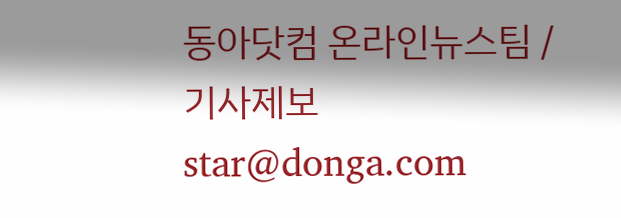동아닷컴 온라인뉴스팀 / 기사제보 star@donga.com